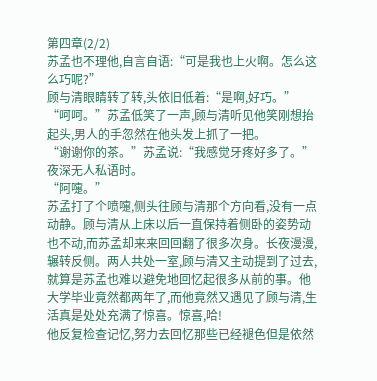第四章(2/2)
苏孟也不理他,自言自语:“可是我也上火啊。怎么这么巧呢?”
顾与清眼睛转了转,头依旧低着:“是啊,好巧。”
“呵呵。”苏孟低笑了一声,顾与清听见他笑刚想抬起头,男人的手忽然在他头发上抓了一把。
“谢谢你的茶。”苏孟说:“我感觉牙疼好多了。”
夜深无人私语时。
“阿嚏。”
苏孟打了个喷嚏,侧头往顾与清那个方向看,没有一点动静。顾与清从上床以后一直保持着侧卧的姿势动也不动,而苏孟却来来回回翻了很多次身。长夜漫漫,辗转反侧。两人共处一室,顾与清又主动提到了过去,就算是苏孟也难以避免地回忆起很多从前的事。他大学毕业竟然都两年了,而他竟然又遇见了顾与清,生活真是处处充满了惊喜。惊喜,哈!
他反复检查记忆,努力去回忆那些已经褪色但是依然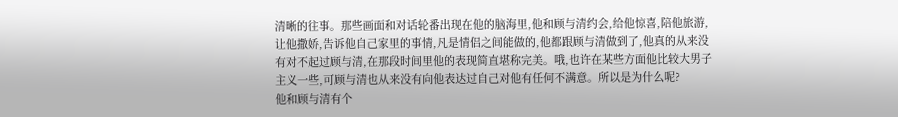清晰的往事。那些画面和对话轮番出现在他的脑海里,他和顾与清约会,给他惊喜,陪他旅游,让他撒娇,告诉他自己家里的事情,凡是情侣之间能做的,他都跟顾与清做到了,他真的从来没有对不起过顾与清,在那段时间里他的表现简直堪称完美。哦,也许在某些方面他比较大男子主义一些,可顾与清也从来没有向他表达过自己对他有任何不满意。所以是为什么呢?
他和顾与清有个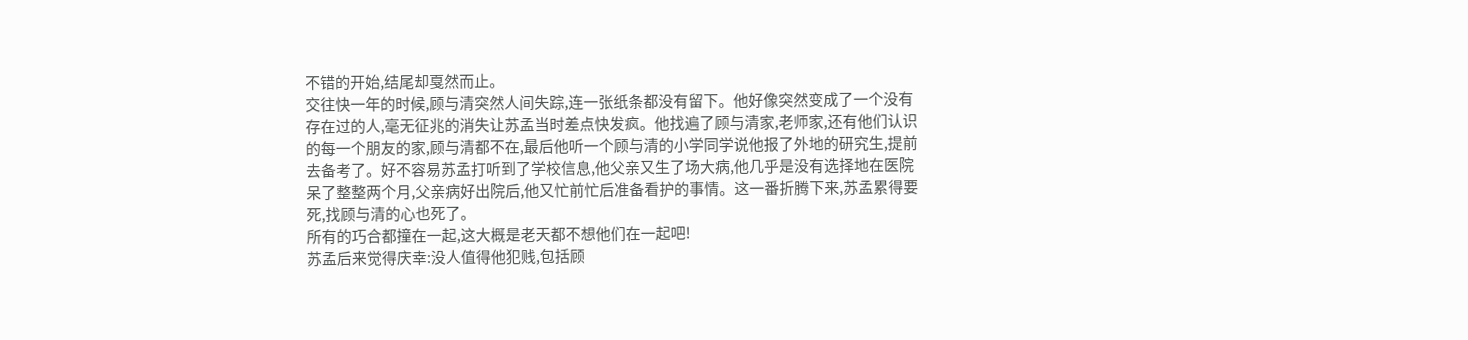不错的开始,结尾却戛然而止。
交往快一年的时候,顾与清突然人间失踪,连一张纸条都没有留下。他好像突然变成了一个没有存在过的人,毫无征兆的消失让苏孟当时差点快发疯。他找遍了顾与清家,老师家,还有他们认识的每一个朋友的家,顾与清都不在,最后他听一个顾与清的小学同学说他报了外地的研究生,提前去备考了。好不容易苏孟打听到了学校信息,他父亲又生了场大病,他几乎是没有选择地在医院呆了整整两个月,父亲病好出院后,他又忙前忙后准备看护的事情。这一番折腾下来,苏孟累得要死,找顾与清的心也死了。
所有的巧合都撞在一起,这大概是老天都不想他们在一起吧!
苏孟后来觉得庆幸:没人值得他犯贱,包括顾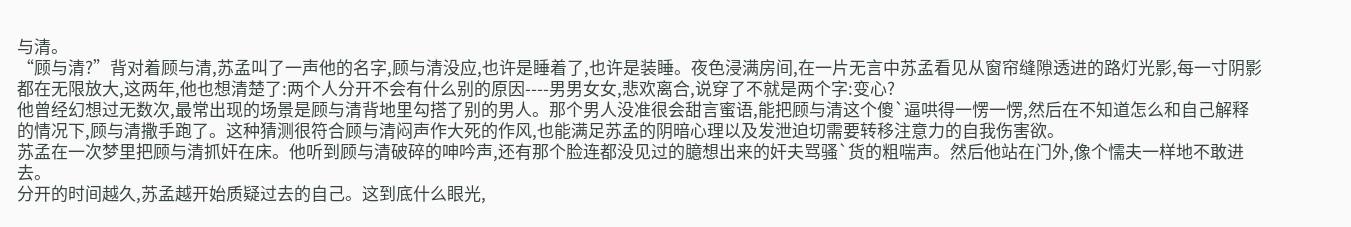与清。
“顾与清?”背对着顾与清,苏孟叫了一声他的名字,顾与清没应,也许是睡着了,也许是装睡。夜色浸满房间,在一片无言中苏孟看见从窗帘缝隙透进的路灯光影,每一寸阴影都在无限放大,这两年,他也想清楚了:两个人分开不会有什么别的原因----男男女女,悲欢离合,说穿了不就是两个字:变心?
他曾经幻想过无数次,最常出现的场景是顾与清背地里勾搭了别的男人。那个男人没准很会甜言蜜语,能把顾与清这个傻`逼哄得一愣一愣,然后在不知道怎么和自己解释的情况下,顾与清撒手跑了。这种猜测很符合顾与清闷声作大死的作风,也能满足苏孟的阴暗心理以及发泄迫切需要转移注意力的自我伤害欲。
苏孟在一次梦里把顾与清抓奸在床。他听到顾与清破碎的呻吟声,还有那个脸连都没见过的臆想出来的奸夫骂骚`货的粗喘声。然后他站在门外,像个懦夫一样地不敢进去。
分开的时间越久,苏孟越开始质疑过去的自己。这到底什么眼光,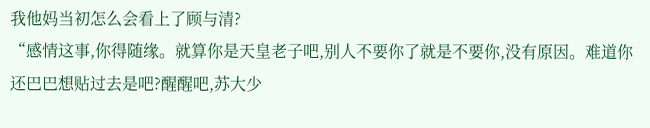我他妈当初怎么会看上了顾与清?
“感情这事,你得随缘。就算你是天皇老子吧,别人不要你了就是不要你,没有原因。难道你还巴巴想贴过去是吧?醒醒吧,苏大少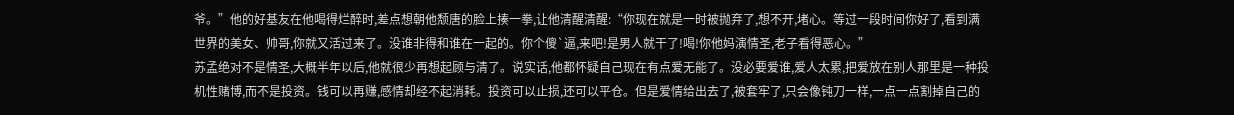爷。”他的好基友在他喝得烂醉时,差点想朝他颓唐的脸上揍一拳,让他清醒清醒:“你现在就是一时被抛弃了,想不开,堵心。等过一段时间你好了,看到满世界的美女、帅哥,你就又活过来了。没谁非得和谁在一起的。你个傻`逼,来吧!是男人就干了!喝!你他妈演情圣,老子看得恶心。”
苏孟绝对不是情圣,大概半年以后,他就很少再想起顾与清了。说实话,他都怀疑自己现在有点爱无能了。没必要爱谁,爱人太累,把爱放在别人那里是一种投机性赌博,而不是投资。钱可以再赚,感情却经不起消耗。投资可以止损,还可以平仓。但是爱情给出去了,被套牢了,只会像钝刀一样,一点一点割掉自己的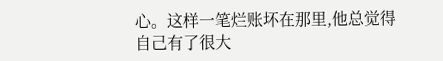心。这样一笔烂账坏在那里,他总觉得自己有了很大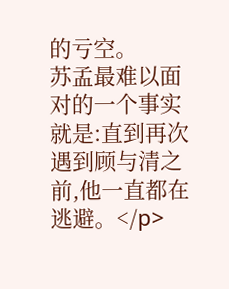的亏空。
苏孟最难以面对的一个事实就是:直到再次遇到顾与清之前,他一直都在逃避。</p>